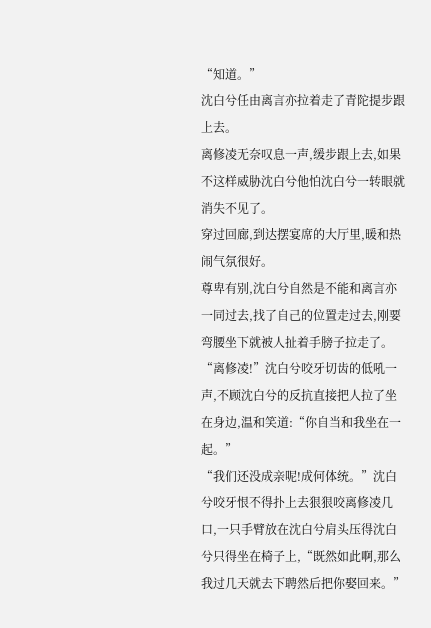“知道。”
沈白兮任由离言亦拉着走了青陀提步跟上去。
离修凌无奈叹息一声,缓步跟上去,如果不这样威胁沈白兮他怕沈白兮一转眼就消失不见了。
穿过回廊,到达摆宴席的大厅里,暖和热闹气氛很好。
尊卑有别,沈白兮自然是不能和离言亦一同过去,找了自己的位置走过去,刚要弯腰坐下就被人扯着手膀子拉走了。
“离修凌!”沈白兮咬牙切齿的低吼一声,不顾沈白兮的反抗直接把人拉了坐在身边,温和笑道:“你自当和我坐在一起。”
“我们还没成亲呢!成何体统。”沈白兮咬牙恨不得扑上去狠狠咬离修凌几口,一只手臂放在沈白兮肩头压得沈白兮只得坐在椅子上,“既然如此啊,那么我过几天就去下聘然后把你娶回来。”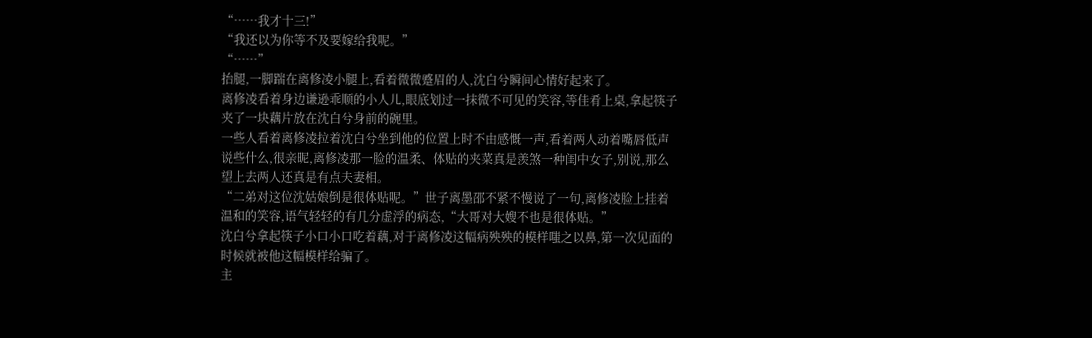“……我才十三!”
“我还以为你等不及要嫁给我呢。”
“……”
抬腿,一脚踹在离修凌小腿上,看着微微蹙眉的人,沈白兮瞬间心情好起来了。
离修凌看着身边谦逊乖顺的小人儿,眼底划过一抹微不可见的笑容,等佳肴上桌,拿起筷子夹了一块藕片放在沈白兮身前的碗里。
一些人看着离修凌拉着沈白兮坐到他的位置上时不由感慨一声,看着两人动着嘴唇低声说些什么,很亲昵,离修凌那一脸的温柔、体贴的夹菜真是羡煞一种闺中女子,别说,那么望上去两人还真是有点夫妻相。
“二弟对这位沈姑娘倒是很体贴呢。”世子离墨邵不紧不慢说了一句,离修凌脸上挂着温和的笑容,语气轻轻的有几分虚浮的病态,“大哥对大嫂不也是很体贴。”
沈白兮拿起筷子小口小口吃着藕,对于离修凌这幅病殃殃的模样嗤之以鼻,第一次见面的时候就被他这幅模样给骗了。
主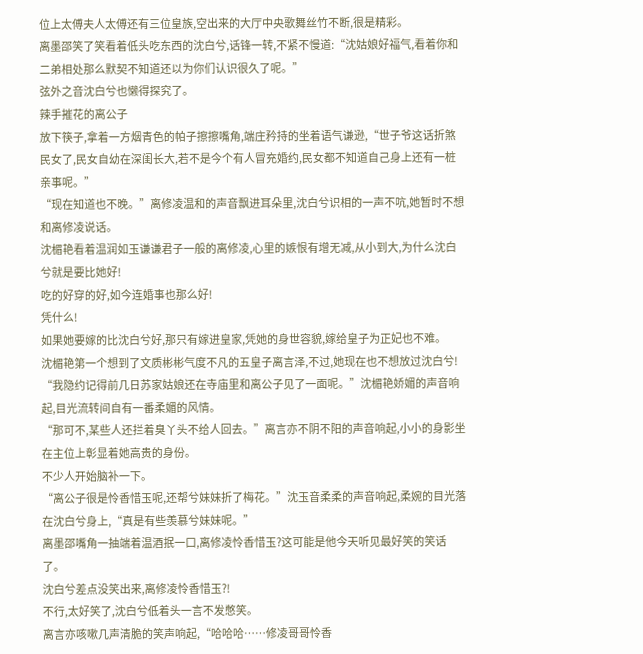位上太傅夫人太傅还有三位皇族,空出来的大厅中央歌舞丝竹不断,很是精彩。
离墨邵笑了笑看着低头吃东西的沈白兮,话锋一转,不紧不慢道:“沈姑娘好福气,看着你和二弟相处那么默契不知道还以为你们认识很久了呢。”
弦外之音沈白兮也懒得探究了。
辣手摧花的离公子
放下筷子,拿着一方烟青色的帕子擦擦嘴角,端庄矜持的坐着语气谦逊,“世子爷这话折煞民女了,民女自幼在深闺长大,若不是今个有人冒充婚约,民女都不知道自己身上还有一桩亲事呢。”
“现在知道也不晚。”离修凌温和的声音飘进耳朵里,沈白兮识相的一声不吭,她暂时不想和离修凌说话。
沈楣艳看着温润如玉谦谦君子一般的离修凌,心里的嫉恨有增无减,从小到大,为什么沈白兮就是要比她好!
吃的好穿的好,如今连婚事也那么好!
凭什么!
如果她要嫁的比沈白兮好,那只有嫁进皇家,凭她的身世容貌,嫁给皇子为正妃也不难。
沈楣艳第一个想到了文质彬彬气度不凡的五皇子离言泽,不过,她现在也不想放过沈白兮!
“我隐约记得前几日苏家姑娘还在寺庙里和离公子见了一面呢。”沈楣艳娇媚的声音响起,目光流转间自有一番柔媚的风情。
“那可不,某些人还拦着臭丫头不给人回去。”离言亦不阴不阳的声音响起,小小的身影坐在主位上彰显着她高贵的身份。
不少人开始脑补一下。
“离公子很是怜香惜玉呢,还帮兮妹妹折了梅花。”沈玉音柔柔的声音响起,柔婉的目光落在沈白兮身上,“真是有些羡慕兮妹妹呢。”
离墨邵嘴角一抽端着温酒抿一口,离修凌怜香惜玉?这可能是他今天听见最好笑的笑话了。
沈白兮差点没笑出来,离修凌怜香惜玉?!
不行,太好笑了,沈白兮低着头一言不发憋笑。
离言亦咳嗽几声清脆的笑声响起,“哈哈哈……修凌哥哥怜香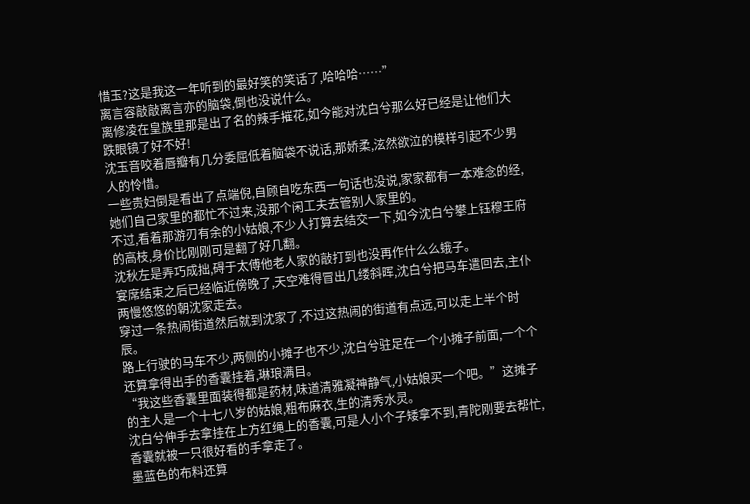惜玉?这是我这一年听到的最好笑的笑话了,哈哈哈……”
离言容敲敲离言亦的脑袋,倒也没说什么。
离修凌在皇族里那是出了名的辣手摧花,如今能对沈白兮那么好已经是让他们大跌眼镜了好不好!
沈玉音咬着唇瓣有几分委屈低着脑袋不说话,那娇柔,泫然欲泣的模样引起不少男人的怜惜。
一些贵妇倒是看出了点端倪,自顾自吃东西一句话也没说,家家都有一本难念的经,她们自己家里的都忙不过来,没那个闲工夫去管别人家里的。
不过,看着那游刃有余的小姑娘,不少人打算去结交一下,如今沈白兮攀上钰穆王府的高枝,身价比刚刚可是翻了好几翻。
沈秋左是弄巧成拙,碍于太傅他老人家的敲打到也没再作什么么蛾子。
宴席结束之后已经临近傍晚了,天空难得冒出几缕斜晖,沈白兮把马车遣回去,主仆两慢悠悠的朝沈家走去。
穿过一条热闹街道然后就到沈家了,不过这热闹的街道有点远,可以走上半个时辰。
路上行驶的马车不少,两侧的小摊子也不少,沈白兮驻足在一个小摊子前面,一个个还算拿得出手的香囊挂着,琳琅满目。
“我这些香囊里面装得都是药材,味道清雅凝神静气,小姑娘买一个吧。”这摊子的主人是一个十七八岁的姑娘,粗布麻衣,生的清秀水灵。
沈白兮伸手去拿挂在上方红绳上的香囊,可是人小个子矮拿不到,青陀刚要去帮忙,香囊就被一只很好看的手拿走了。
墨蓝色的布料还算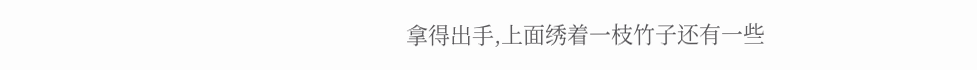拿得出手,上面绣着一枝竹子还有一些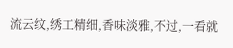流云纹,绣工精细,香味淡雅,不过,一看就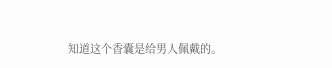知道这个香囊是给男人佩戴的。